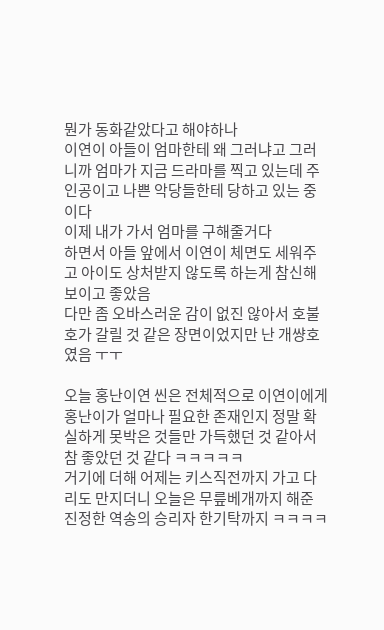뭔가 동화같았다고 해야하나
이연이 아들이 엄마한테 왜 그러냐고 그러니까 엄마가 지금 드라마를 찍고 있는데 주인공이고 나쁜 악당들한테 당하고 있는 중이다
이제 내가 가서 엄마를 구해줄거다
하면서 아들 앞에서 이연이 체면도 세워주고 아이도 상처받지 않도록 하는게 참신해보이고 좋았음
다만 좀 오바스러운 감이 없진 않아서 호불호가 갈릴 것 같은 장면이었지만 난 개썅호였음 ㅜㅜ

오늘 홍난이연 씬은 전체적으로 이연이에게 홍난이가 얼마나 필요한 존재인지 정말 확실하게 못박은 것들만 가득했던 것 같아서 참 좋았던 것 같다 ㅋㅋㅋㅋㅋ
거기에 더해 어제는 키스직전까지 가고 다리도 만지더니 오늘은 무릎베개까지 해준 진정한 역송의 승리자 한기탁까지 ㅋㅋㅋㅋ